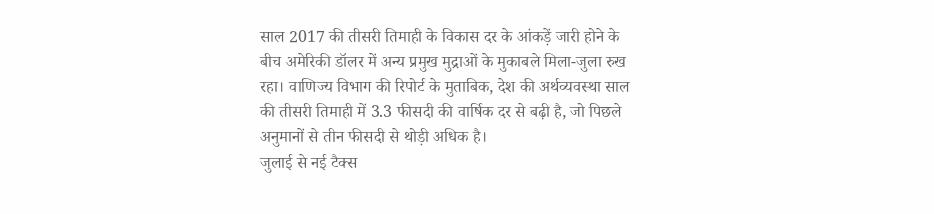साल 2017 की तीसरी तिमाही के विकास दर के आंकड़ें जारी होने के बीच अमेरिकी डॉलर में अन्य प्रमुख मुद्राओं के मुकाबले मिला-जुला रुख रहा। वाणिज्य विभाग की रिपोर्ट के मुताबिक, देश की अर्थव्यवस्था साल की तीसरी तिमाही में 3.3 फीसदी की वार्षिक दर से बढ़ी है, जो पिछले अनुमानों से तीन फीसदी से थोड़ी अधिक है।
जुलाई से नई टैक्स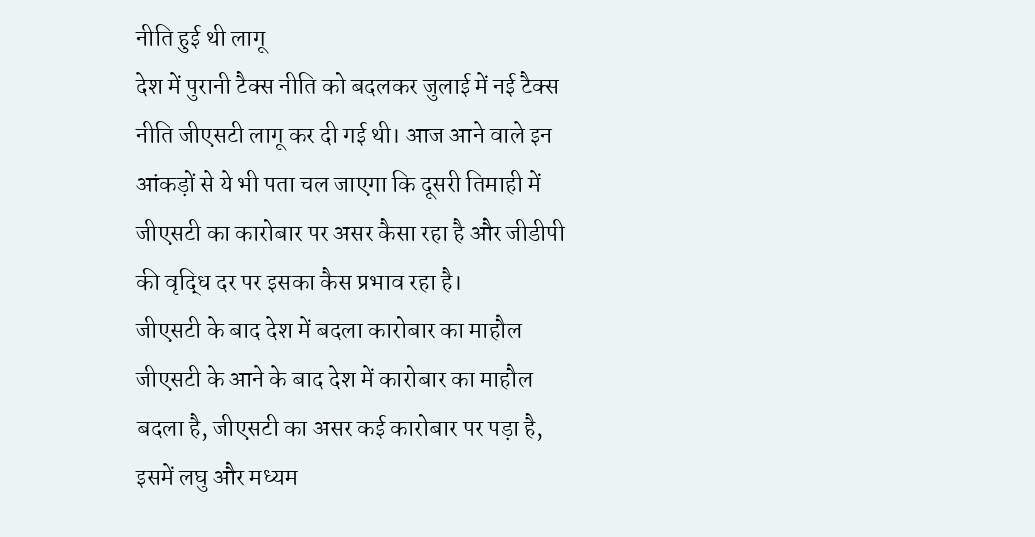नीति हुई थी लागू
देश में पुरानी टैक्स नीति को बदलकर जुलाई में नई टैक्स नीति जीएसटी लागू कर दी गई थी। आज आने वाले इन आंकड़ों से ये भी पता चल जाएगा कि दूसरी तिमाही में जीएसटी का कारोबार पर असर कैसा रहा है और जीडीपी की वृद्धि दर पर इसका कैस प्रभाव रहा है।
जीएसटी के बाद देश में बदला कारोबार का माहौल
जीएसटी के आने के बाद देश में कारोबार का माहौल बदला है, जीएसटी का असर कई कारोबार पर पड़ा है, इसमें लघु और मध्यम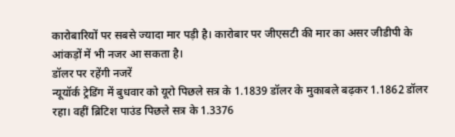कारोबारियों पर सबसे ज्यादा मार पड़ी है। कारोबार पर जीएसटी की मार का असर जीडीपी के आंकड़ों में भी नजर आ सकता है।
डॉलर पर रहेंगी नजरें
न्यूयॉर्क ट्रेडिंग में बुधवार को यूरो पिछले सत्र के 1.1839 डॉलर के मुकाबले बढ़कर 1.1862 डॉलर रहा। वहीं ब्रिटिश पाउंड पिछले सत्र के 1.3376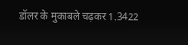डॉलर के मुकाबले चढ़कर 1.3422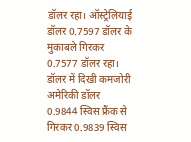डॉलर रहा। ऑस्ट्रेलियाई डॉलर 0.7597 डॉलर के मुकाबले गिरकर 0.7577 डॉलर रहा।
डॉलर में दिखी कमजोरी
अमेरिकी डॉलर 0.9844 स्विस फ्रैंक से गिरकर 0.9839 स्विस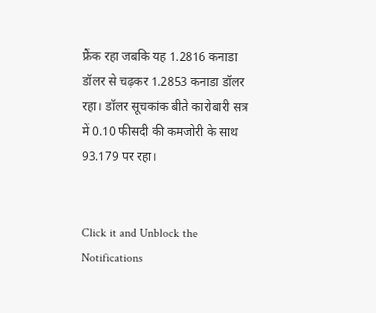फ्रैंक रहा जबकि यह 1.2816 कनाडा डॉलर से चढ़कर 1.2853 कनाडा डॉलर रहा। डॉलर सूचकांक बीते कारोबारी सत्र में 0.10 फीसदी की कमजोरी के साथ 93.179 पर रहा।


Click it and Unblock the Notifications